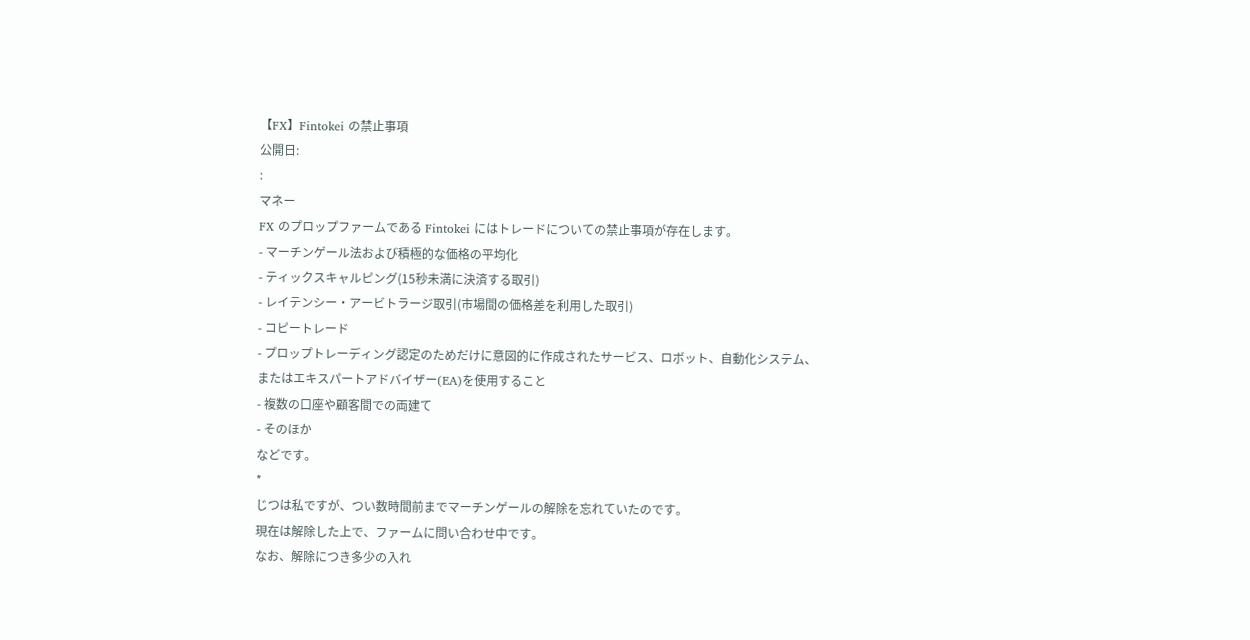【FX】Fintokei の禁止事項
公開日:
:
マネー
FX のプロップファームである Fintokei にはトレードについての禁止事項が存在します。
- マーチンゲール法および積極的な価格の平均化
- ティックスキャルピング(15秒未満に決済する取引)
- レイテンシー・アービトラージ取引(市場間の価格差を利用した取引)
- コピートレード
- プロップトレーディング認定のためだけに意図的に作成されたサービス、ロボット、自動化システム、またはエキスパートアドバイザー(EA)を使用すること
- 複数の口座や顧客間での両建て
- そのほか
などです。
*
じつは私ですが、つい数時間前までマーチンゲールの解除を忘れていたのです。
現在は解除した上で、ファームに問い合わせ中です。
なお、解除につき多少の入れ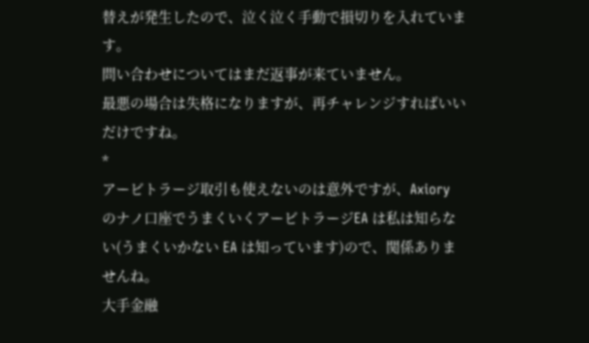替えが発生したので、泣く泣く手動で損切りを入れています。
問い合わせについてはまだ返事が来ていません。
最悪の場合は失格になりますが、再チャレンジすればいいだけですね。
*
アービトラージ取引も使えないのは意外ですが、Axiory のナノ口座でうまくいくアービトラージEA は私は知らない(うまくいかない EA は知っています)ので、関係ありませんね。
大手金融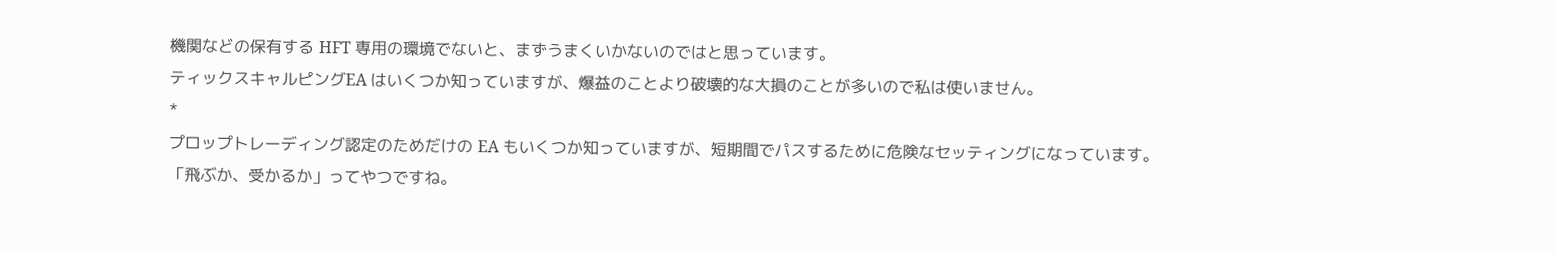機関などの保有する HFT 専用の環境でないと、まずうまくいかないのではと思っています。
ティックスキャルピングEA はいくつか知っていますが、爆益のことより破壊的な大損のことが多いので私は使いません。
*
プロップトレーディング認定のためだけの EA もいくつか知っていますが、短期間でパスするために危険なセッティングになっています。
「飛ぶか、受かるか」ってやつですね。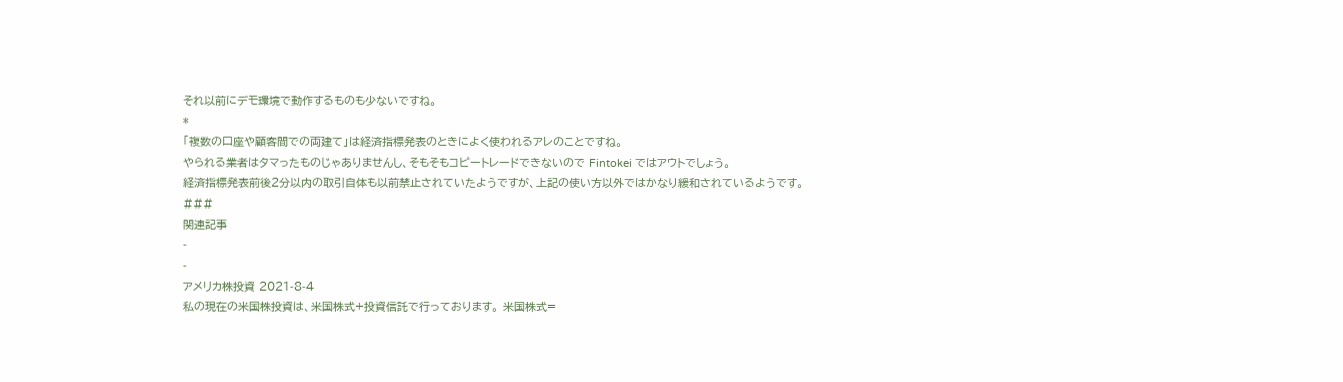それ以前にデモ環境で動作するものも少ないですね。
*
「複数の口座や顧客間での両建て」は経済指標発表のときによく使われるアレのことですね。
やられる業者はタマったものじゃありませんし、そもそもコピートレードできないので Fintokei ではアウトでしょう。
経済指標発表前後2分以内の取引自体も以前禁止されていたようですが、上記の使い方以外ではかなり緩和されているようです。
###
関連記事
-
-
アメリカ株投資 2021-8-4
私の現在の米国株投資は、米国株式+投資信託で行っております。 米国株式=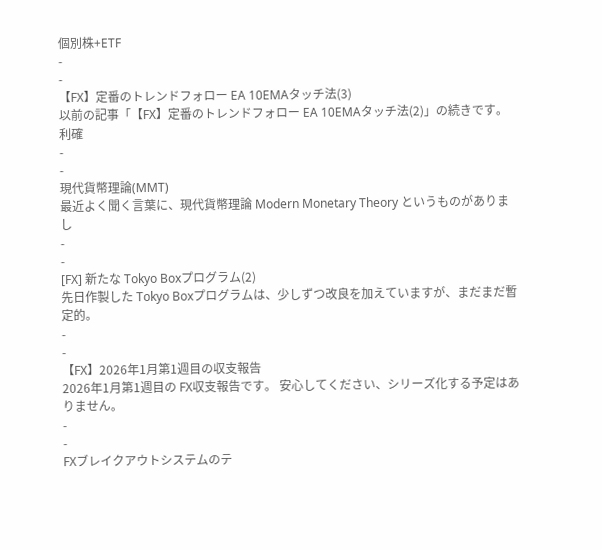個別株+ETF
-
-
【FX】定番のトレンドフォロー EA 10EMAタッチ法(3)
以前の記事「【FX】定番のトレンドフォロー EA 10EMAタッチ法(2)」の続きです。 利確
-
-
現代貨幣理論(MMT)
最近よく聞く言葉に、現代貨幣理論 Modern Monetary Theory というものがありまし
-
-
[FX] 新たな Tokyo Boxプログラム(2)
先日作製した Tokyo Boxプログラムは、少しずつ改良を加えていますが、まだまだ暫定的。
-
-
【FX】2026年1月第1週目の収支報告
2026年1月第1週目の FX収支報告です。 安心してください、シリーズ化する予定はありません。
-
-
FXブレイクアウトシステムのテ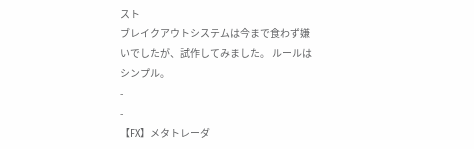スト
ブレイクアウトシステムは今まで食わず嫌いでしたが、試作してみました。 ルールはシンプル。
-
-
【FX】メタトレーダ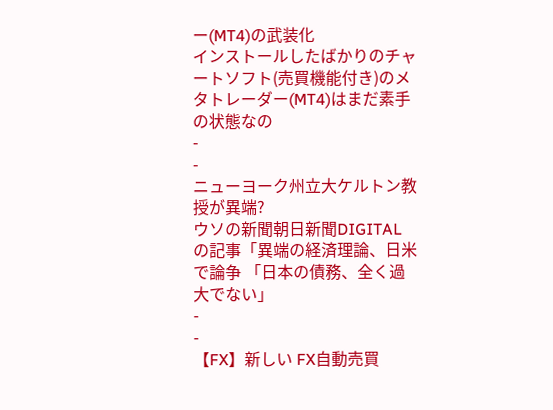ー(MT4)の武装化
インストールしたばかりのチャートソフト(売買機能付き)のメタトレーダー(MT4)はまだ素手の状態なの
-
-
ニューヨーク州立大ケルトン教授が異端?
ウソの新聞朝日新聞DIGITAL の記事「異端の経済理論、日米で論争 「日本の債務、全く過大でない」
-
-
【FX】新しい FX自動売買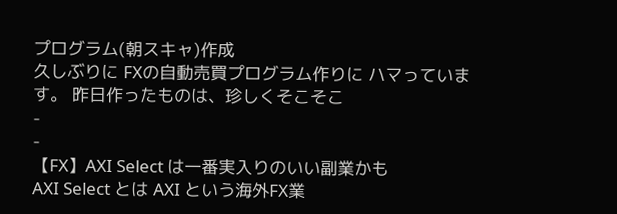プログラム(朝スキャ)作成
久しぶりに FXの自動売買プログラム作りに ハマっています。 昨日作ったものは、珍しくそこそこ
-
-
【FX】AXI Select は一番実入りのいい副業かも
AXI Select とは AXI という海外FX業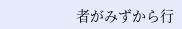者がみずから行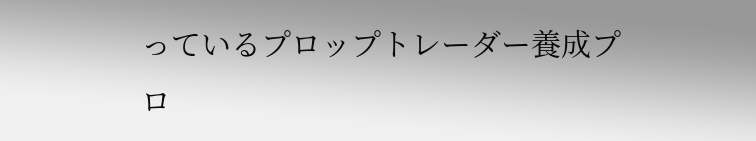っているプロップトレーダー養成プロ